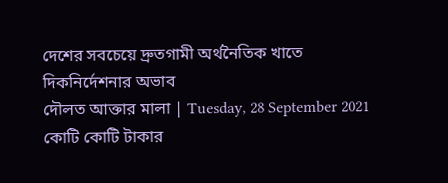দেশের সবচেয়ে দ্রুতগামী অর্থনৈতিক খাতে দিকনির্দেশনার অভাব
দৌলত আক্তার মালা | Tuesday, 28 September 2021
কোটি কোটি টাকার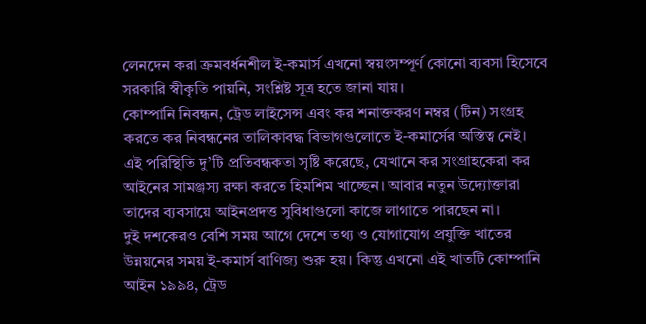লেনদেন করা ক্রমবর্ধনশীল ই-কমার্স এখনো স্বয়ংসম্পূর্ণ কোনো ব্যবসা হিসেবে সরকারি স্বীকৃতি পায়নি, সংশ্লিষ্ট সূত্র হতে জানা যায়।
কোম্পানি নিবন্ধন, ট্রেড লাইসেন্স এবং কর শনাক্তকরণ নম্বর (টিন) সংগ্রহ করতে কর নিবন্ধনের তালিকাবদ্ধ বিভাগগুলোতে ই-কমার্সের অস্তিত্ব নেই।
এই পরিস্থিতি দু’টি প্রতিবন্ধকতা সৃষ্টি করেছে, যেখানে কর সংগ্রাহকেরা কর আইনের সামঞ্জস্য রক্ষা করতে হিমশিম খাচ্ছেন। আবার নতুন উদ্যোক্তারা তাদের ব্যবসায়ে আইনপ্রদত্ত সুবিধাগুলো কাজে লাগাতে পারছেন না।
দুই দশকেরও বেশি সময় আগে দেশে তথ্য ও যোগাযোগ প্রযুক্তি খাতের উন্নয়নের সময় ই-কমার্স বাণিজ্য শুরু হয়। কিন্তু এখনো এই খাতটি কোম্পানি আইন ১৯৯৪, ট্রেড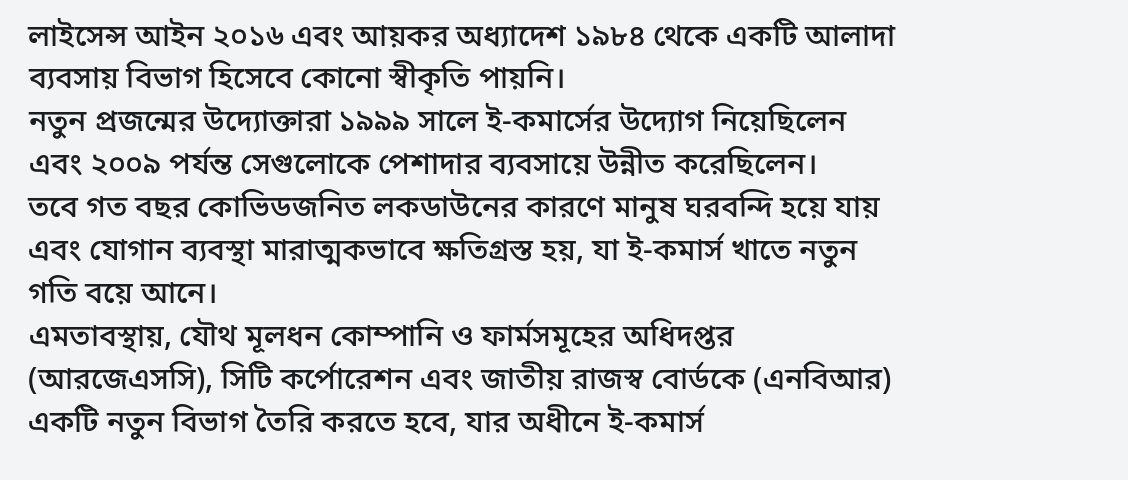লাইসেন্স আইন ২০১৬ এবং আয়কর অধ্যাদেশ ১৯৮৪ থেকে একটি আলাদা ব্যবসায় বিভাগ হিসেবে কোনো স্বীকৃতি পায়নি।
নতুন প্রজন্মের উদ্যোক্তারা ১৯৯৯ সালে ই-কমার্সের উদ্যোগ নিয়েছিলেন এবং ২০০৯ পর্যন্ত সেগুলোকে পেশাদার ব্যবসায়ে উন্নীত করেছিলেন।
তবে গত বছর কোভিডজনিত লকডাউনের কারণে মানুষ ঘরবন্দি হয়ে যায় এবং যোগান ব্যবস্থা মারাত্মকভাবে ক্ষতিগ্রস্ত হয়, যা ই-কমার্স খাতে নতুন গতি বয়ে আনে।
এমতাবস্থায়, যৌথ মূলধন কোম্পানি ও ফার্মসমূহের অধিদপ্তর (আরজেএসসি), সিটি কর্পোরেশন এবং জাতীয় রাজস্ব বোর্ডকে (এনবিআর) একটি নতুন বিভাগ তৈরি করতে হবে, যার অধীনে ই-কমার্স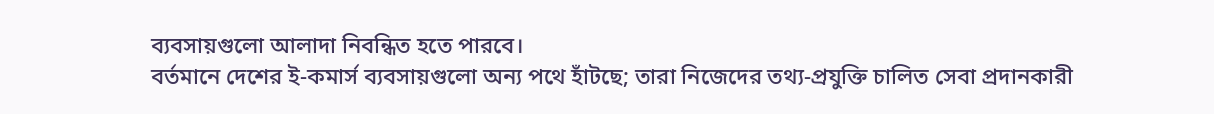ব্যবসায়গুলো আলাদা নিবন্ধিত হতে পারবে।
বর্তমানে দেশের ই-কমার্স ব্যবসায়গুলো অন্য পথে হাঁটছে; তারা নিজেদের তথ্য-প্রযুক্তি চালিত সেবা প্রদানকারী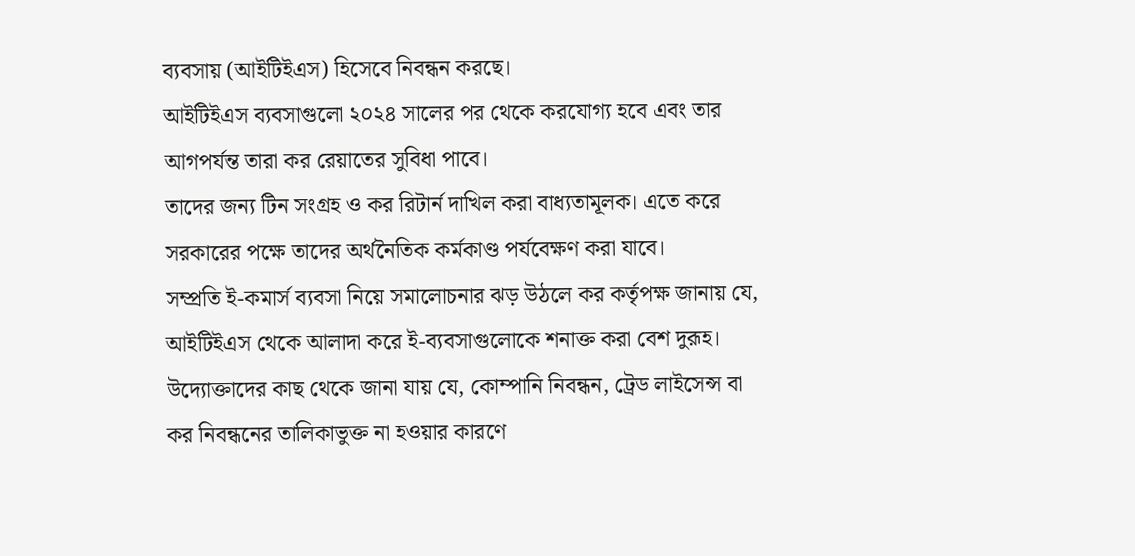ব্যবসায় (আইটিইএস) হিসেবে নিবন্ধন করছে।
আইটিইএস ব্যবসাগুলো ২০২৪ সালের পর থেকে করযোগ্য হবে এবং তার আগপর্যন্ত তারা কর রেয়াতের সুবিধা পাবে।
তাদের জন্য টিন সংগ্রহ ও কর রিটার্ন দাখিল করা বাধ্যতামূলক। এতে করে সরকারের পক্ষে তাদের অর্থনৈতিক কর্মকাণ্ড পর্যবেক্ষণ করা যাবে।
সম্প্রতি ই-কমার্স ব্যবসা নিয়ে সমালোচনার ঝড় উঠলে কর কর্তৃপক্ষ জানায় যে, আইটিইএস থেকে আলাদা করে ই-ব্যবসাগুলোকে শনাক্ত করা বেশ দুরূহ।
উদ্যোক্তাদের কাছ থেকে জানা যায় যে, কোম্পানি নিবন্ধন, ট্রেড লাইসেন্স বা কর নিবন্ধনের তালিকাভুক্ত না হওয়ার কারণে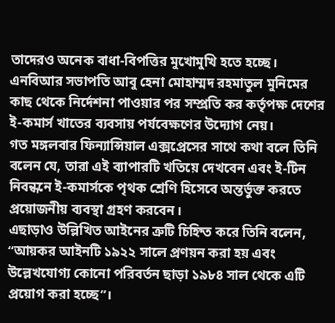তাদেরও অনেক বাধা-বিপত্তির মুখোমুখি হতে হচ্ছে।
এনবিআর সভাপতি আবু হেনা মোহাম্মদ রহমাতুল মুনিমের কাছ থেকে নির্দেশনা পাওয়ার পর সম্প্রতি কর কর্তৃপক্ষ দেশের ই-কমার্স খাতের ব্যবসায় পর্যবেক্ষণের উদ্যোগ নেয়।
গত মঙ্গলবার ফিন্যান্সিয়াল এক্সপ্রেসের সাথে কথা বলে তিনি বলেন যে, তারা এই ব্যাপারটি খতিয়ে দেখবেন এবং ই-টিন নিবন্ধনে ই-কমার্সকে পৃথক শ্রেণি হিসেবে অন্তর্ভুক্ত করতে প্রয়োজনীয় ব্যবস্থা গ্রহণ করবেন।
এছাড়াও উল্লিখিত আইনের ত্রুটি চিহ্নিত করে তিনি বলেন, “আয়কর আইনটি ১৯২২ সালে প্রণয়ন করা হয় এবং উল্লেখযোগ্য কোনো পরিবর্তন ছাড়া ১৯৮৪ সাল থেকে এটি প্রয়োগ করা হচ্ছে”।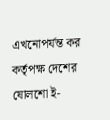এখনোপর্যন্ত কর কর্তৃপক্ষ দেশের ষোলশো ই-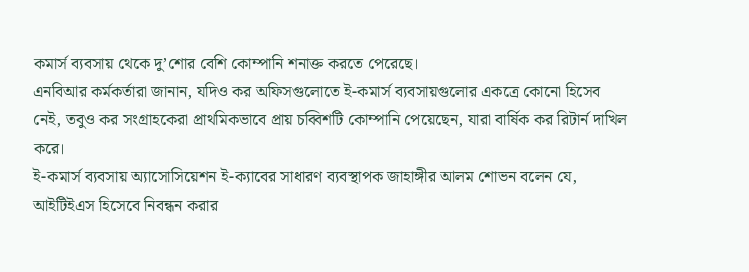কমার্স ব্যবসায় থেকে দু’শোর বেশি কোম্পানি শনাক্ত করতে পেরেছে।
এনবিআর কর্মকর্তারা জানান, যদিও কর অফিসগুলোতে ই-কমার্স ব্যবসায়গুলোর একত্রে কোনো হিসেব নেই, তবুও কর সংগ্রাহকেরা প্রাথমিকভাবে প্রায় চব্বিশটি কোম্পানি পেয়েছেন, যারা বার্ষিক কর রিটার্ন দাখিল করে।
ই-কমার্স ব্যবসায় অ্যাসোসিয়েশন ই-ক্যাবের সাধারণ ব্যবস্থাপক জাহাঙ্গীর আলম শোভন বলেন যে, আইটিইএস হিসেবে নিবন্ধন করার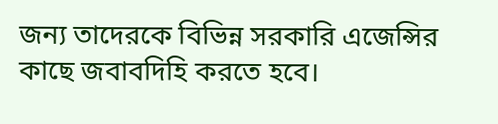জন্য তাদেরকে বিভিন্ন সরকারি এজেন্সির কাছে জবাবদিহি করতে হবে।